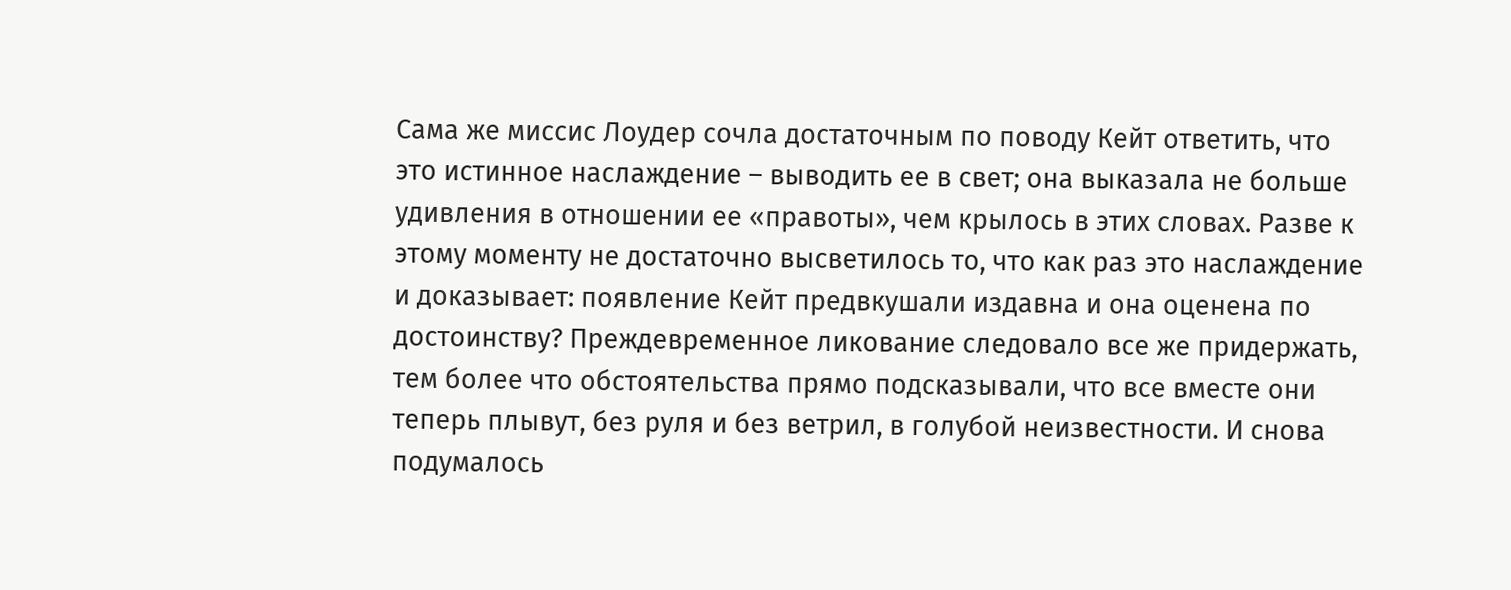Сама же миссис Лоудер сочла достаточным по поводу Кейт ответить, что это истинное наслаждение – выводить ее в свет; она выказала не больше удивления в отношении ее «правоты», чем крылось в этих словах. Разве к этому моменту не достаточно высветилось то, что как раз это наслаждение и доказывает: появление Кейт предвкушали издавна и она оценена по достоинству? Преждевременное ликование следовало все же придержать, тем более что обстоятельства прямо подсказывали, что все вместе они теперь плывут, без руля и без ветрил, в голубой неизвестности. И снова подумалось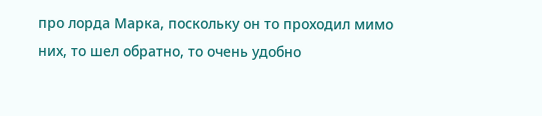про лорда Марка, поскольку он то проходил мимо них, то шел обратно, то очень удобно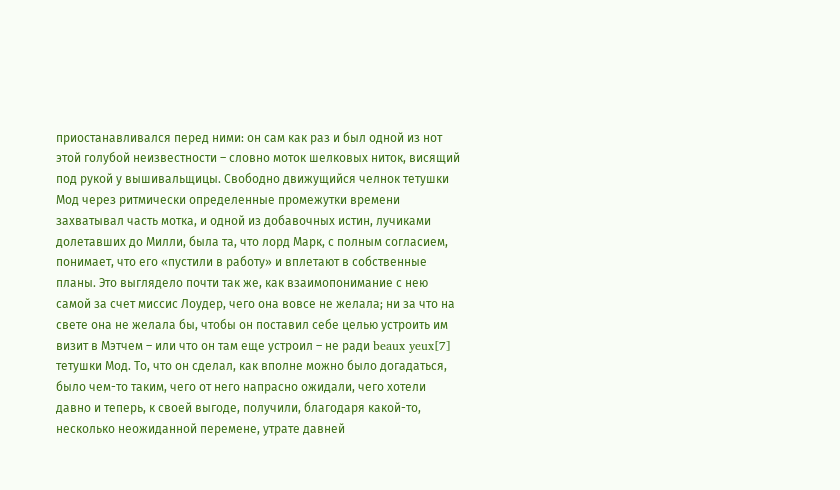приостанавливался перед ними: он сам как раз и был одной из нот этой голубой неизвестности – словно моток шелковых ниток, висящий под рукой у вышивальщицы. Свободно движущийся челнок тетушки Мод через ритмически определенные промежутки времени захватывал часть мотка, и одной из добавочных истин, лучиками долетавших до Милли, была та, что лорд Марк, с полным согласием, понимает, что его «пустили в работу» и вплетают в собственные планы. Это выглядело почти так же, как взаимопонимание с нею самой за счет миссис Лоудер, чего она вовсе не желала; ни за что на свете она не желала бы, чтобы он поставил себе целью устроить им визит в Мэтчем – или что он там еще устроил – не ради beaux yeux[7] тетушки Мод. То, что он сделал, как вполне можно было догадаться, было чем-то таким, чего от него напрасно ожидали, чего хотели давно и теперь, к своей выгоде, получили, благодаря какой-то, несколько неожиданной перемене, утрате давней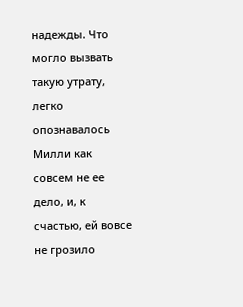надежды. Что могло вызвать такую утрату, легко опознавалось Милли как совсем не ее дело, и, к счастью, ей вовсе не грозило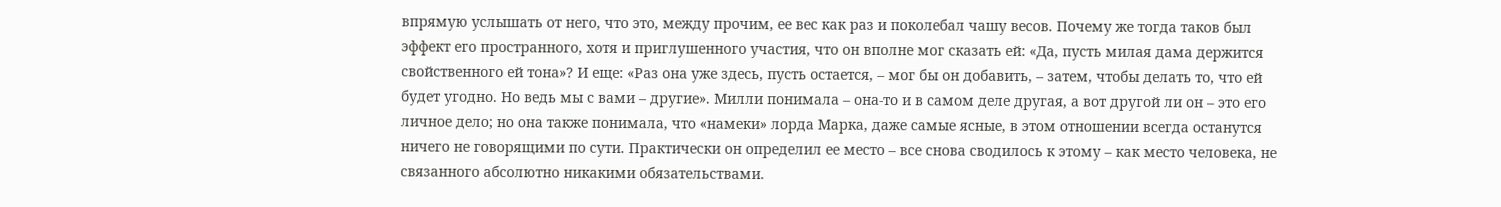впрямую услышать от него, что это, между прочим, ее вес как раз и поколебал чашу весов. Почему же тогда таков был эффект его пространного, хотя и приглушенного участия, что он вполне мог сказать ей: «Да, пусть милая дама держится свойственного ей тона»? И еще: «Раз она уже здесь, пусть остается, – мог бы он добавить, – затем, чтобы делать то, что ей будет угодно. Но ведь мы с вами – другие». Милли понимала – она-то и в самом деле другая, а вот другой ли он – это его личное дело; но она также понимала, что «намеки» лорда Марка, даже самые ясные, в этом отношении всегда останутся ничего не говорящими по сути. Практически он определил ее место – все снова сводилось к этому – как место человека, не связанного абсолютно никакими обязательствами.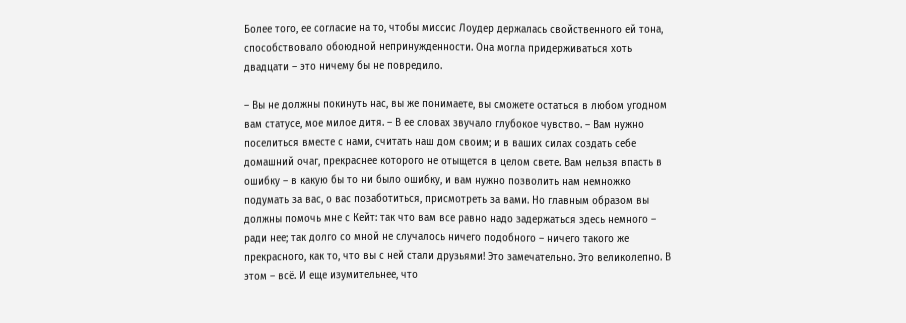Более того, ее согласие на то, чтобы миссис Лоудер держалась свойственного ей тона, способствовало обоюдной непринужденности. Она могла придерживаться хоть двадцати – это ничему бы не повредило.

– Вы не должны покинуть нас, вы же понимаете, вы сможете остаться в любом угодном вам статусе, мое милое дитя. – В ее словах звучало глубокое чувство. – Вам нужно поселиться вместе с нами, считать наш дом своим; и в ваших силах создать себе домашний очаг, прекраснее которого не отыщется в целом свете. Вам нельзя впасть в ошибку – в какую бы то ни было ошибку, и вам нужно позволить нам немножко подумать за вас, о вас позаботиться, присмотреть за вами. Но главным образом вы должны помочь мне с Кейт: так что вам все равно надо задержаться здесь немного – ради нее; так долго со мной не случалось ничего подобного – ничего такого же прекрасного, как то, что вы с ней стали друзьями! Это замечательно. Это великолепно. В этом – всё. И еще изумительнее, что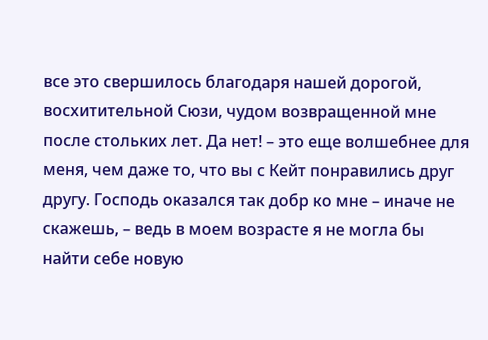все это свершилось благодаря нашей дорогой, восхитительной Сюзи, чудом возвращенной мне после стольких лет. Да нет! – это еще волшебнее для меня, чем даже то, что вы с Кейт понравились друг другу. Господь оказался так добр ко мне – иначе не скажешь, – ведь в моем возрасте я не могла бы найти себе новую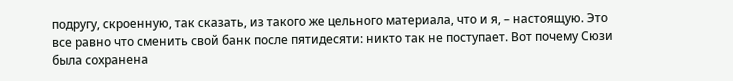подругу, скроенную, так сказать, из такого же цельного материала, что и я, – настоящую. Это все равно что сменить свой банк после пятидесяти: никто так не поступает. Вот почему Сюзи была сохранена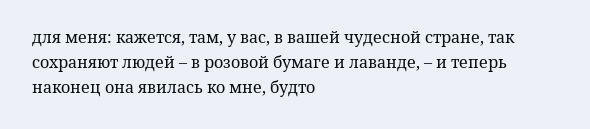для меня: кажется, там, у вас, в вашей чудесной стране, так сохраняют людей – в розовой бумаге и лаванде, – и теперь наконец она явилась ко мне, будто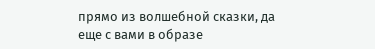прямо из волшебной сказки, да еще с вами в образе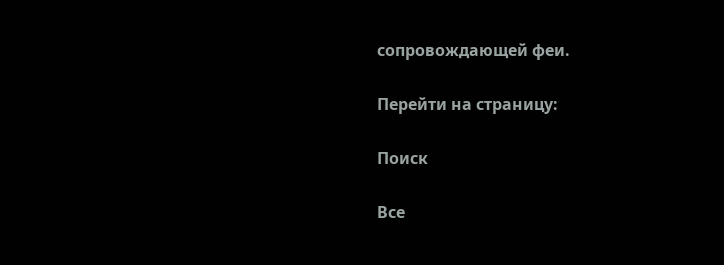сопровождающей феи.

Перейти на страницу:

Поиск

Все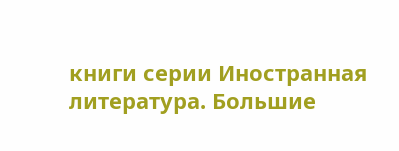книги серии Иностранная литература. Большие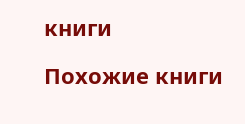книги

Похожие книги